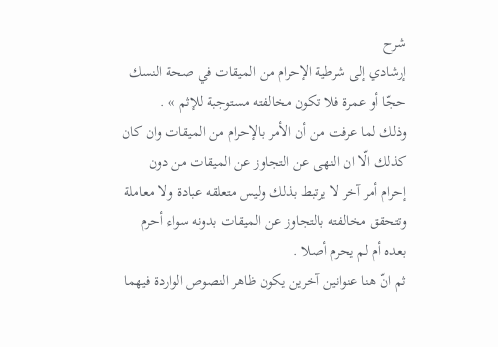شرح
إرشادي إلى شرطية الإحرام من الميقات في صحة النسك حجّا أو عمرة فلا تكون مخالفته مستوجبة للإثم » .
وذلك لما عرفت من أن الأمر بالإحرام من الميقات وان كان كذلك الّا ان النهى عن التجاوز عن الميقات من دون إحرام أمر آخر لا يرتبط بذلك وليس متعلقه عبادة ولا معاملة وتتحقق مخالفته بالتجاوز عن الميقات بدونه سواء أحرم بعده أم لم يحرم أصلا .
ثم انّ هنا عنوانين آخرين يكون ظاهر النصوص الواردة فيهما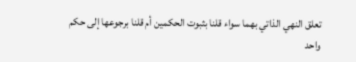تعلق النهي الذاتي بهما سواء قلنا بثبوت الحكمين أم قلنا برجوعها إلى حكم واحد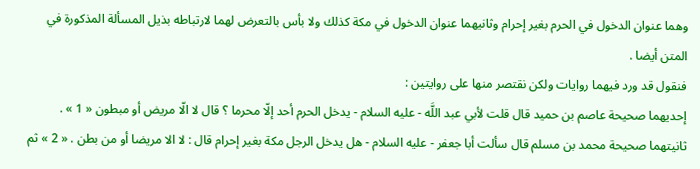وهما عنوان الدخول في الحرم بغير إحرام وثانيهما عنوان الدخول في مكة كذلك ولا بأس بالتعرض لهما لارتباطه بذيل المسألة المذكورة في المتن أيضا .
فنقول قد ورد فيهما روايات ولكن نقتصر منها على روايتين :
إحديهما صحيحة عاصم بن حميد قال قلت لأبي عبد اللَّه - عليه السلام - يدخل الحرم أحد إلّا محرما ؟ قال لا الّا مريض أو مبطون « 1 » .
ثانيتهما صحيحة محمد بن مسلم قال سألت أبا جعفر - عليه السلام - هل يدخل الرجل مكة بغير إحرام قال : لا الا مريضا أو من بطن . « 2 » ثم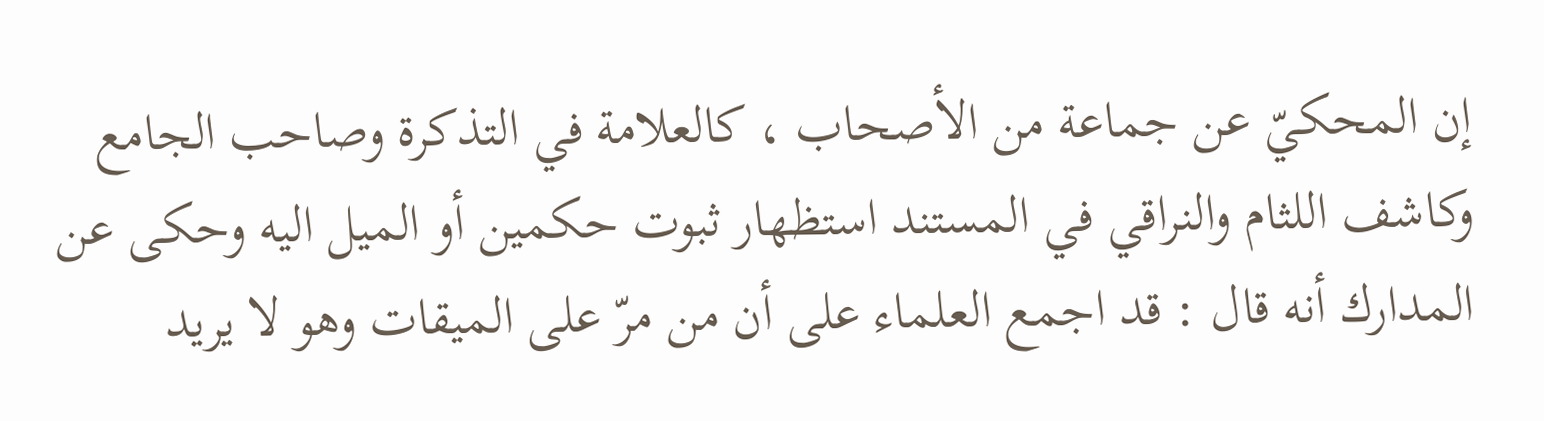إن المحكيّ عن جماعة من الأصحاب ، كالعلامة في التذكرة وصاحب الجامع وكاشف اللثام والنراقي في المستند استظهار ثبوت حكمين أو الميل اليه وحكى عن المدارك أنه قال : قد اجمع العلماء على أن من مرّ على الميقات وهو لا يريد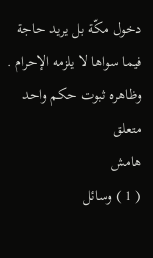دخول مكّة بل يريد حاجة فيما سواها لا يلزمه الإحرام . وظاهره ثبوت حكم واحد متعلق
هامش
( 1 ) وسائل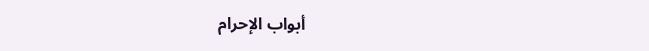أبواب الإحرام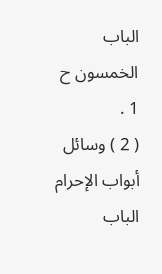الباب الخمسون ح 1 .
( 2 ) وسائل أبواب الإحرام الباب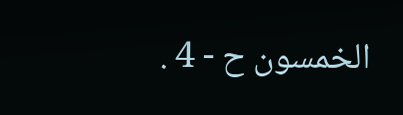الخمسون ح - 4 .